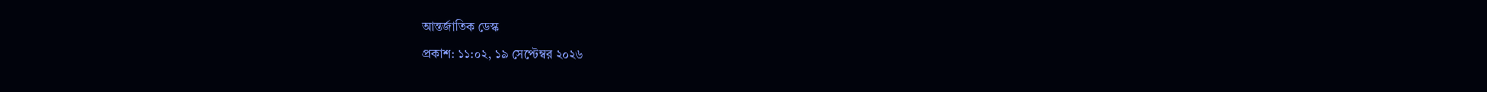আন্তর্জাতিক ডেস্ক
প্রকাশ: ১১:০২, ১৯ সেপ্টেম্বর ২০২৬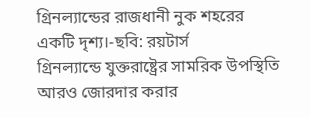গ্রিনল্যান্ডের রাজধানী নুক শহরের একটি দৃশ্য।-ছবি: রয়টার্স
গ্রিনল্যান্ডে যুক্তরাষ্ট্রের সামরিক উপস্থিতি আরও জোরদার করার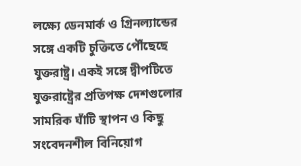লক্ষ্যে ডেনমার্ক ও গ্রিনল্যান্ডের সঙ্গে একটি চুক্তিতে পৌঁছেছে যুক্তরাষ্ট্র। একই সঙ্গে দ্বীপটিতে যুক্তরাষ্ট্রের প্রতিপক্ষ দেশগুলোর সামরিক ঘাঁটি স্থাপন ও কিছু সংবেদনশীল বিনিয়োগ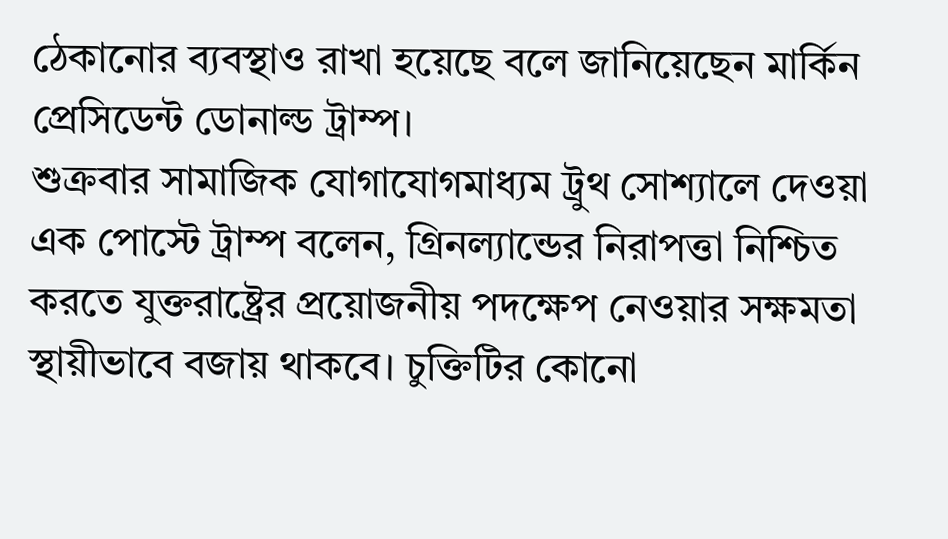ঠেকানোর ব্যবস্থাও রাখা হয়েছে বলে জানিয়েছেন মার্কিন প্রেসিডেন্ট ডোনাল্ড ট্রাম্প।
শুক্রবার সামাজিক যোগাযোগমাধ্যম ট্রুথ সোশ্যালে দেওয়া এক পোস্টে ট্রাম্প বলেন, গ্রিনল্যান্ডের নিরাপত্তা নিশ্চিত করতে যুক্তরাষ্ট্রের প্রয়োজনীয় পদক্ষেপ নেওয়ার সক্ষমতা স্থায়ীভাবে বজায় থাকবে। চুক্তিটির কোনো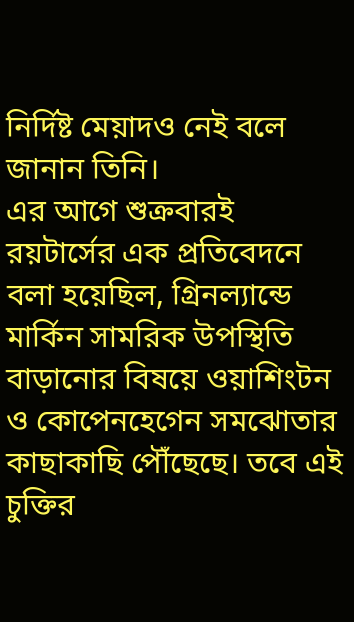নির্দিষ্ট মেয়াদও নেই বলে জানান তিনি।
এর আগে শুক্রবারই রয়টার্সের এক প্রতিবেদনে বলা হয়েছিল, গ্রিনল্যান্ডে মার্কিন সামরিক উপস্থিতি বাড়ানোর বিষয়ে ওয়াশিংটন ও কোপেনহেগেন সমঝোতার কাছাকাছি পৌঁছেছে। তবে এই চুক্তির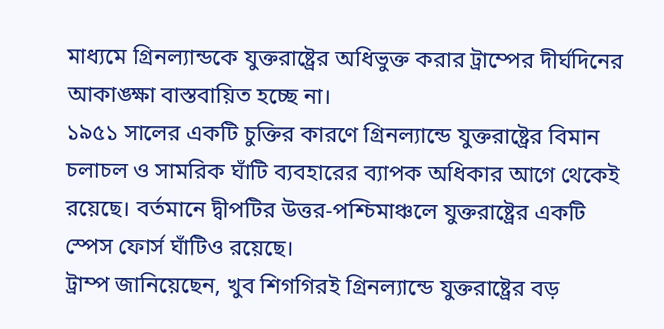মাধ্যমে গ্রিনল্যান্ডকে যুক্তরাষ্ট্রের অধিভুক্ত করার ট্রাম্পের দীর্ঘদিনের আকাঙ্ক্ষা বাস্তবায়িত হচ্ছে না।
১৯৫১ সালের একটি চুক্তির কারণে গ্রিনল্যান্ডে যুক্তরাষ্ট্রের বিমান চলাচল ও সামরিক ঘাঁটি ব্যবহারের ব্যাপক অধিকার আগে থেকেই রয়েছে। বর্তমানে দ্বীপটির উত্তর-পশ্চিমাঞ্চলে যুক্তরাষ্ট্রের একটি স্পেস ফোর্স ঘাঁটিও রয়েছে।
ট্রাম্প জানিয়েছেন, খুব শিগগিরই গ্রিনল্যান্ডে যুক্তরাষ্ট্রের বড়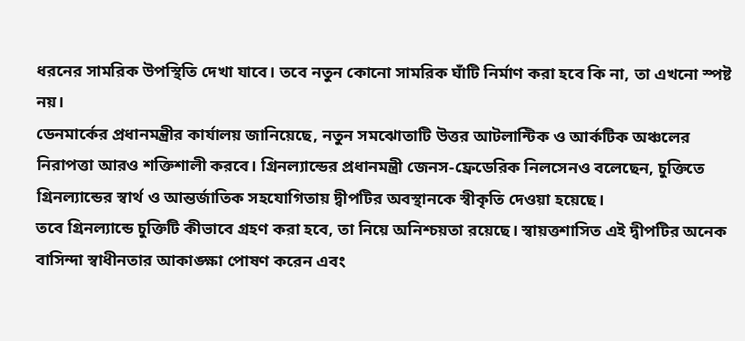ধরনের সামরিক উপস্থিতি দেখা যাবে। তবে নতুন কোনো সামরিক ঘাঁটি নির্মাণ করা হবে কি না, তা এখনো স্পষ্ট নয়।
ডেনমার্কের প্রধানমন্ত্রীর কার্যালয় জানিয়েছে, নতুন সমঝোতাটি উত্তর আটলান্টিক ও আর্কটিক অঞ্চলের নিরাপত্তা আরও শক্তিশালী করবে। গ্রিনল্যান্ডের প্রধানমন্ত্রী জেনস-ফ্রেডেরিক নিলসেনও বলেছেন, চুক্তিতে গ্রিনল্যান্ডের স্বার্থ ও আন্তর্জাতিক সহযোগিতায় দ্বীপটির অবস্থানকে স্বীকৃতি দেওয়া হয়েছে।
তবে গ্রিনল্যান্ডে চুক্তিটি কীভাবে গ্রহণ করা হবে, তা নিয়ে অনিশ্চয়তা রয়েছে। স্বায়ত্তশাসিত এই দ্বীপটির অনেক বাসিন্দা স্বাধীনতার আকাঙ্ক্ষা পোষণ করেন এবং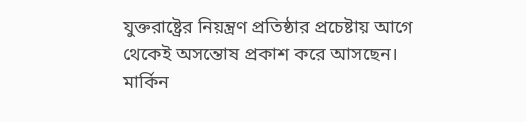যুক্তরাষ্ট্রের নিয়ন্ত্রণ প্রতিষ্ঠার প্রচেষ্টায় আগে থেকেই অসন্তোষ প্রকাশ করে আসছেন।
মার্কিন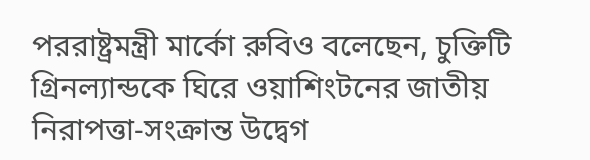পররাষ্ট্রমন্ত্রী মার্কো রুবিও বলেছেন, চুক্তিটি গ্রিনল্যান্ডকে ঘিরে ওয়াশিংটনের জাতীয় নিরাপত্তা-সংক্রান্ত উদ্বেগ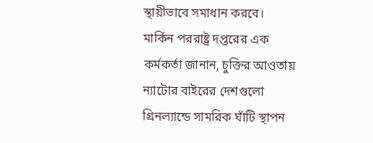স্থায়ীভাবে সমাধান করবে।
মার্কিন পররাষ্ট্র দপ্তরের এক কর্মকর্তা জানান, চুক্তির আওতায় ন্যাটোর বাইরের দেশগুলো গ্রিনল্যান্ডে সামরিক ঘাঁটি স্থাপন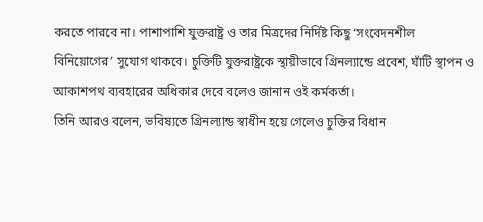করতে পারবে না। পাশাপাশি যুক্তরাষ্ট্র ও তার মিত্রদের নির্দিষ্ট কিছু ‘সংবেদনশীল বিনিয়োগের’ সুযোগ থাকবে। চুক্তিটি যুক্তরাষ্ট্রকে স্থায়ীভাবে গ্রিনল্যান্ডে প্রবেশ, ঘাঁটি স্থাপন ও আকাশপথ ব্যবহারের অধিকার দেবে বলেও জানান ওই কর্মকর্তা।
তিনি আরও বলেন, ভবিষ্যতে গ্রিনল্যান্ড স্বাধীন হয়ে গেলেও চুক্তির বিধান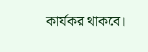কার্যকর থাকবে।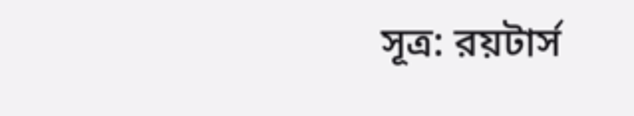সূত্র: রয়টার্স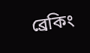ব্রেকিং